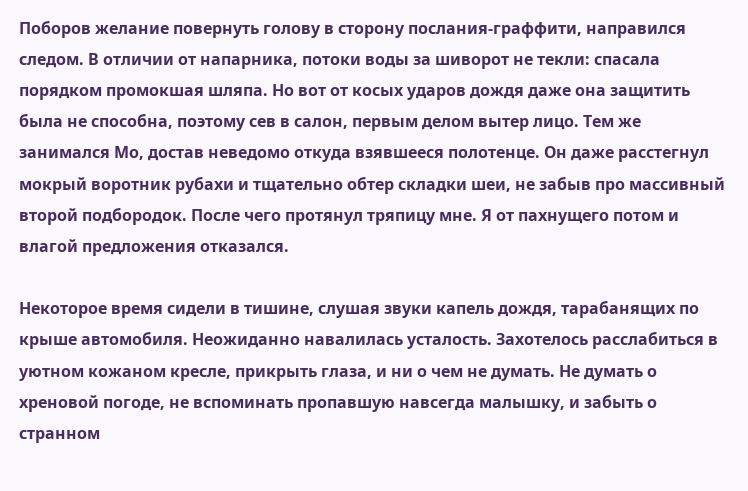Поборов желание повернуть голову в сторону послания-граффити, направился следом. В отличии от напарника, потоки воды за шиворот не текли: спасала порядком промокшая шляпа. Но вот от косых ударов дождя даже она защитить была не способна, поэтому сев в салон, первым делом вытер лицо. Тем же занимался Мо, достав неведомо откуда взявшееся полотенце. Он даже расстегнул мокрый воротник рубахи и тщательно обтер складки шеи, не забыв про массивный второй подбородок. После чего протянул тряпицу мне. Я от пахнущего потом и влагой предложения отказался.

Некоторое время сидели в тишине, слушая звуки капель дождя, тарабанящих по крыше автомобиля. Неожиданно навалилась усталость. Захотелось расслабиться в уютном кожаном кресле, прикрыть глаза, и ни о чем не думать. Не думать о хреновой погоде, не вспоминать пропавшую навсегда малышку, и забыть о странном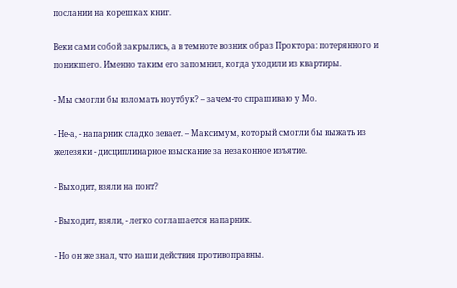послании на корешках книг.

Веки сами собой закрылись, а в темноте возник образ Проктора: потерянного и поникшего. Именно таким его запомнил, когда уходили из квартиры.

- Мы смогли бы взломать ноутбук? – зачем-то спрашиваю у Мо.

- Не-а, - напарник сладко зевает. – Максимум, который смогли бы выжать из железяки - дисциплинарное взыскание за незаконное изъятие.

- Выходит, взяли на понт?

- Выходит, взяли, - легко соглашается напарник.

- Но он же знал, что наши действия противоправны.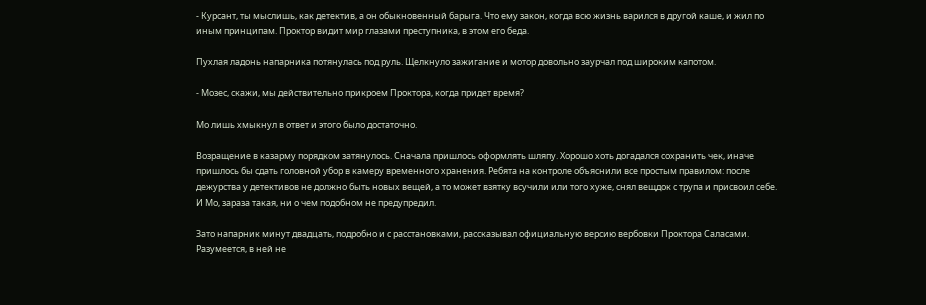- Курсант, ты мыслишь, как детектив, а он обыкновенный барыга. Что ему закон, когда всю жизнь варился в другой каше, и жил по иным принципам. Проктор видит мир глазами преступника, в этом его беда.

Пухлая ладонь напарника потянулась под руль. Щелкнуло зажигание и мотор довольно заурчал под широким капотом.

- Мозес, скажи, мы действительно прикроем Проктора, когда придет время?

Мо лишь хмыкнул в ответ и этого было достаточно.

Возращение в казарму порядком затянулось. Сначала пришлось оформлять шляпу. Хорошо хоть догадался сохранить чек, иначе пришлось бы сдать головной убор в камеру временного хранения. Ребята на контроле объяснили все простым правилом: после дежурства у детективов не должно быть новых вещей, а то может взятку всучили или того хуже, снял вещдок с трупа и присвоил себе. И Мо, зараза такая, ни о чем подобном не предупредил.

Зато напарник минут двадцать, подробно и с расстановками, рассказывал официальную версию вербовки Проктора Саласами. Разумеется, в ней не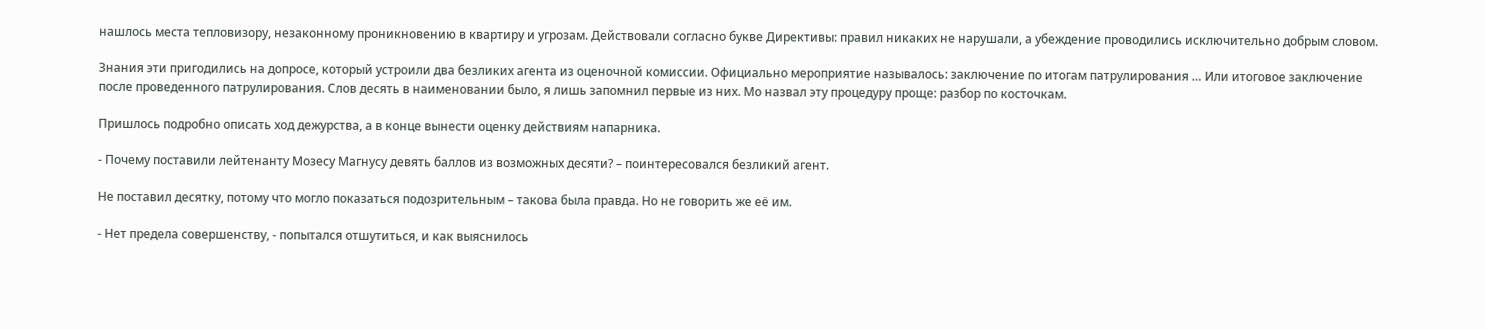нашлось места тепловизору, незаконному проникновению в квартиру и угрозам. Действовали согласно букве Директивы: правил никаких не нарушали, а убеждение проводились исключительно добрым словом.

Знания эти пригодились на допросе, который устроили два безликих агента из оценочной комиссии. Официально мероприятие называлось: заключение по итогам патрулирования … Или итоговое заключение после проведенного патрулирования. Слов десять в наименовании было, я лишь запомнил первые из них. Мо назвал эту процедуру проще: разбор по косточкам.

Пришлось подробно описать ход дежурства, а в конце вынести оценку действиям напарника.

- Почему поставили лейтенанту Мозесу Магнусу девять баллов из возможных десяти? – поинтересовался безликий агент.

Не поставил десятку, потому что могло показаться подозрительным – такова была правда. Но не говорить же её им.

- Нет предела совершенству, - попытался отшутиться, и как выяснилось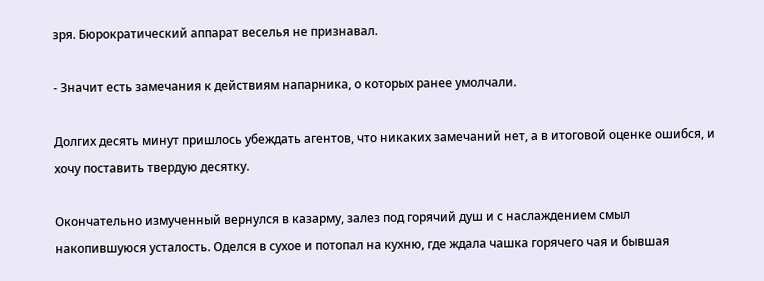зря. Бюрократический аппарат веселья не признавал.

- Значит есть замечания к действиям напарника, о которых ранее умолчали.

Долгих десять минут пришлось убеждать агентов, что никаких замечаний нет, а в итоговой оценке ошибся, и хочу поставить твердую десятку.

Окончательно измученный вернулся в казарму, залез под горячий душ и с наслаждением смыл накопившуюся усталость. Оделся в сухое и потопал на кухню, где ждала чашка горячего чая и бывшая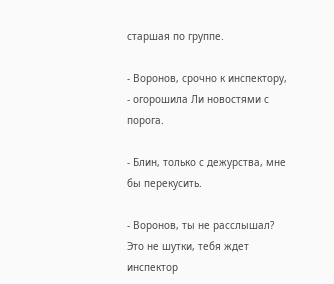старшая по группе.

- Воронов, срочно к инспектору, - огорошила Ли новостями с порога.

- Блин, только с дежурства, мне бы перекусить.

- Воронов, ты не расслышал? Это не шутки, тебя ждет инспектор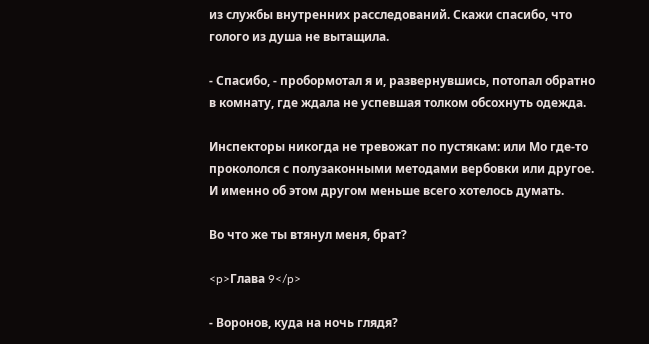из службы внутренних расследований. Скажи спасибо, что голого из душа не вытащила.

- Спасибо, - пробормотал я и, развернувшись, потопал обратно в комнату, где ждала не успевшая толком обсохнуть одежда.

Инспекторы никогда не тревожат по пустякам: или Мо где-то прокололся с полузаконными методами вербовки или другое. И именно об этом другом меньше всего хотелось думать.

Во что же ты втянул меня, брат?

<p>Глава 9</p>

- Воронов, куда на ночь глядя?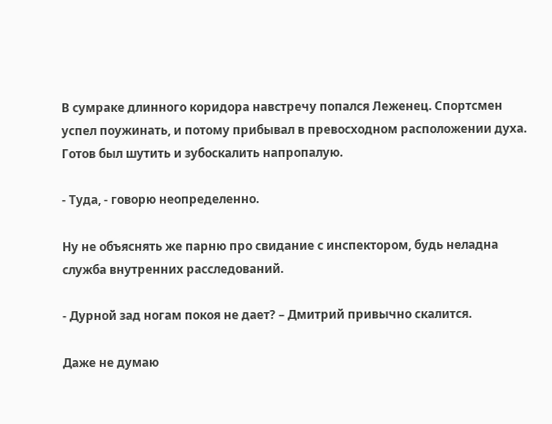В сумраке длинного коридора навстречу попался Леженец. Спортсмен успел поужинать, и потому прибывал в превосходном расположении духа. Готов был шутить и зубоскалить напропалую.

- Туда, - говорю неопределенно.

Ну не объяснять же парню про свидание с инспектором, будь неладна служба внутренних расследований.

- Дурной зад ногам покоя не дает? – Дмитрий привычно скалится.

Даже не думаю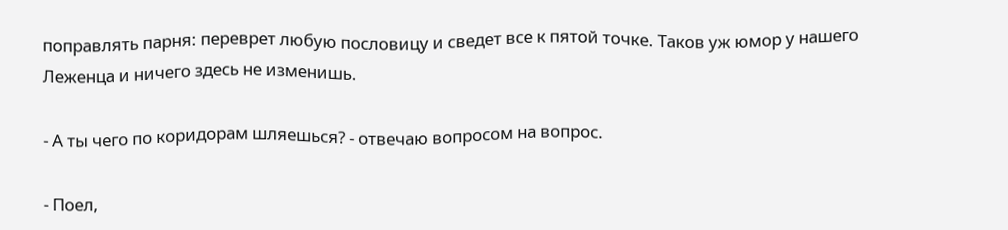поправлять парня: переврет любую пословицу и сведет все к пятой точке. Таков уж юмор у нашего Леженца и ничего здесь не изменишь.

- А ты чего по коридорам шляешься? - отвечаю вопросом на вопрос.

- Поел,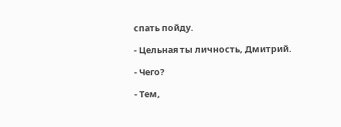спать пойду.

- Цельная ты личность, Дмитрий.

- Чего?

- Тем,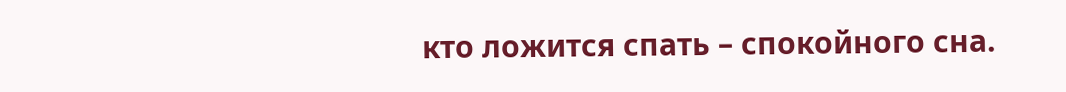кто ложится спать – спокойного сна.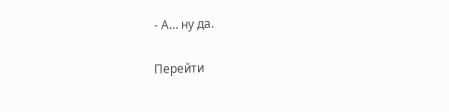- А… ну да.

Перейти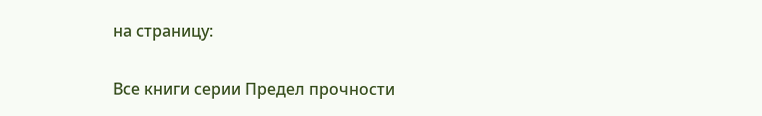на страницу:

Все книги серии Предел прочности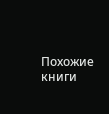Похожие книги